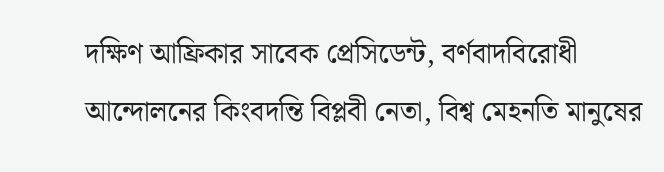দক্ষিণ আফ্রিকার সাবেক প্রেসিডেন্ট, বর্ণবাদবিরোধী আন্দোলনের কিংবদন্তি বিপ্লবী নেতা, বিশ্ব মেহনতি মানুষের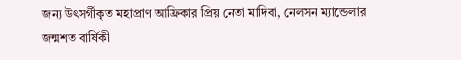জন্য উৎসর্গীকৃত মহাপ্রাণ আফ্রিকার প্রিয় নেতা মাদিবা, নেলসন ম্যান্ডেলার জন্মশত বার্ষিকী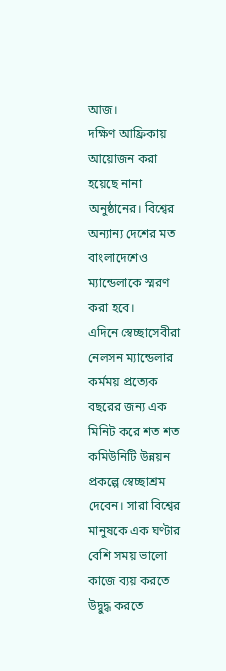আজ।
দক্ষিণ আফ্রিকায় আয়োজন করা হয়েছে নানা অনুষ্ঠানের। বিশ্বের অন্যান্য দেশের মত বাংলাদেশেও ম্যান্ডেলাকে স্মরণ করা হবে।
এদিনে স্বেচ্ছাসেবীরা নেলসন ম্যান্ডেলার কর্মময় প্রত্যেক বছরের জন্য এক মিনিট করে শত শত কমিউনিটি উন্নয়ন প্রকল্পে স্বেচ্ছাশ্রম দেবেন। সারা বিশ্বের মানুষকে এক ঘণ্টার বেশি সময় ভালো কাজে ব্যয় করতে উদ্বুদ্ধ করতে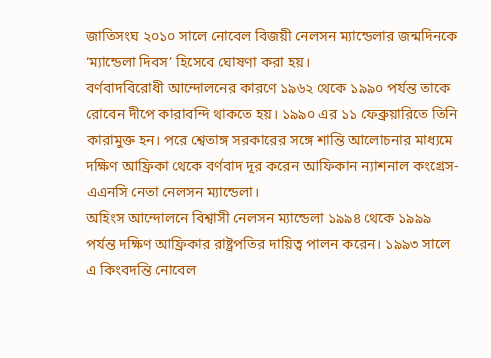জাতিসংঘ ২০১০ সালে নোবেল বিজয়ী নেলসন ম্যান্ডেলার জন্মদিনকে ‘ম্যান্ডেলা দিবস’ হিসেবে ঘোষণা করা হয়।
বর্ণবাদবিরোধী আন্দোলনের কারণে ১৯৬২ থেকে ১৯৯০ পর্যন্ত তাকে রোবেন দীপে কারাবন্দি থাকতে হয়। ১৯৯০ এর ১১ ফেব্রুয়ারিতে তিনি কারামুক্ত হন। পরে শ্বেতাঙ্গ সরকারের সঙ্গে শান্তি আলোচনার মাধ্যমে দক্ষিণ আফ্রিকা থেকে বর্ণবাদ দূর করেন আফিকান ন্যাশনাল কংগ্রেস- এএনসি নেতা নেলসন ম্যান্ডেলা।
অহিংস আন্দোলনে বিশ্বাসী নেলসন ম্যান্ডেলা ১৯৯৪ থেকে ১৯৯৯ পর্যন্ত দক্ষিণ আফ্রিকার রাষ্ট্রপতির দায়িত্ব পালন করেন। ১৯৯৩ সালে এ কিংবদন্তি নোবেল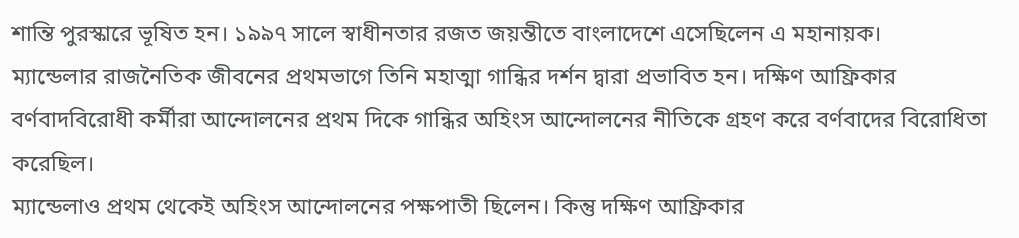শান্তি পুরস্কারে ভূষিত হন। ১৯৯৭ সালে স্বাধীনতার রজত জয়ন্তীতে বাংলাদেশে এসেছিলেন এ মহানায়ক।
ম্যান্ডেলার রাজনৈতিক জীবনের প্রথমভাগে তিনি মহাত্মা গান্ধির দর্শন দ্বারা প্রভাবিত হন। দক্ষিণ আফ্রিকার বর্ণবাদবিরোধী কর্মীরা আন্দোলনের প্রথম দিকে গান্ধির অহিংস আন্দোলনের নীতিকে গ্রহণ করে বর্ণবাদের বিরোধিতা করেছিল।
ম্যান্ডেলাও প্রথম থেকেই অহিংস আন্দোলনের পক্ষপাতী ছিলেন। কিন্তু দক্ষিণ আফ্রিকার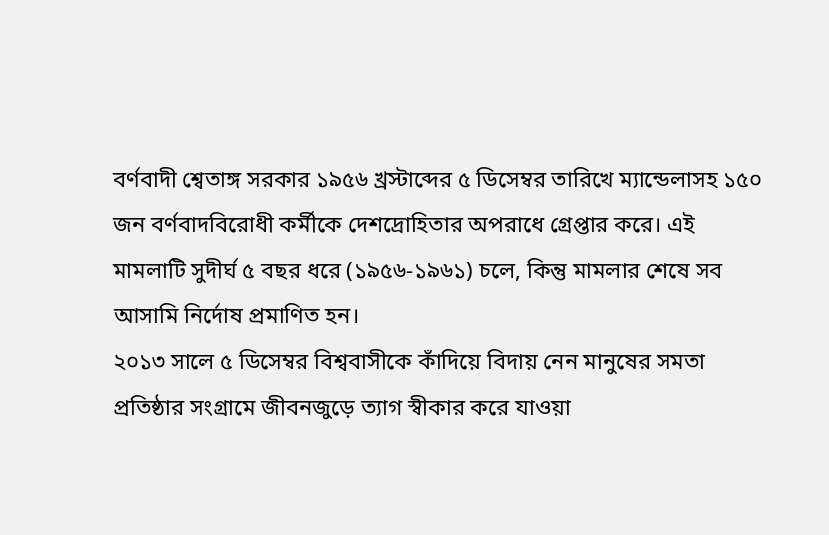বর্ণবাদী শ্বেতাঙ্গ সরকার ১৯৫৬ খ্রস্টাব্দের ৫ ডিসেম্বর তারিখে ম্যান্ডেলাসহ ১৫০ জন বর্ণবাদবিরোধী কর্মীকে দেশদ্রোহিতার অপরাধে গ্রেপ্তার করে। এই মামলাটি সুদীর্ঘ ৫ বছর ধরে (১৯৫৬-১৯৬১) চলে, কিন্তু মামলার শেষে সব আসামি নির্দোষ প্রমাণিত হন।
২০১৩ সালে ৫ ডিসেম্বর বিশ্ববাসীকে কাঁদিয়ে বিদায় নেন মানুষের সমতা প্রতিষ্ঠার সংগ্রামে জীবনজুড়ে ত্যাগ স্বীকার করে যাওয়া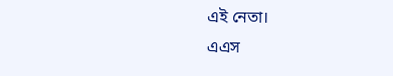এই নেতা।
এএস